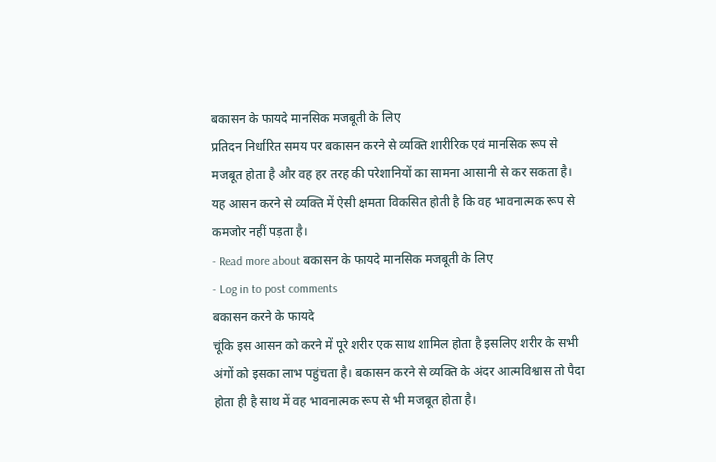बकासन के फायदे मानसिक मजबूती के लिए
प्रतिदन निर्धारित समय पर बकासन करने से व्यक्ति शारीरिक एवं मानसिक रूप से मजबूत होता है और वह हर तरह की परेशानियों का सामना आसानी से कर सकता है। यह आसन करने से व्यक्ति में ऐसी क्षमता विकसित होती है कि वह भावनात्मक रूप से कमजोर नहीं पड़ता है।
- Read more about बकासन के फायदे मानसिक मजबूती के लिए
- Log in to post comments
बकासन करने के फायदे
चूंकि इस आसन को करने में पूरे शरीर एक साथ शामिल होता है इसलिए शरीर के सभी अंगों को इसका लाभ पहुंचता है। बकासन करने से व्यक्ति के अंदर आत्मविश्वास तो पैदा होता ही है साथ में वह भावनात्मक रूप से भी मजबूत होता है।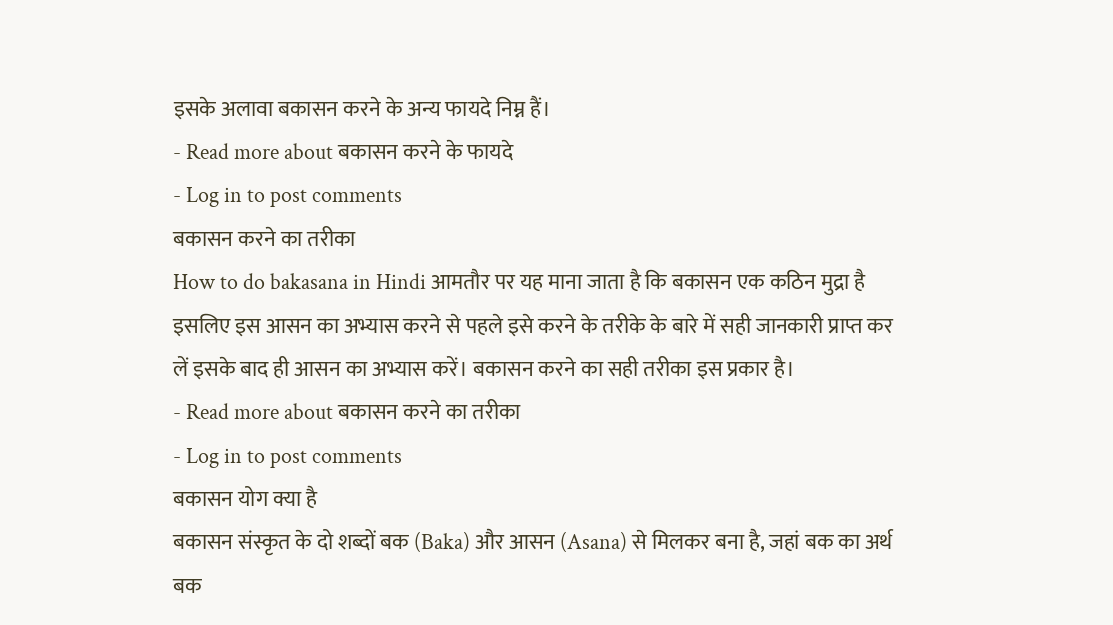इसके अलावा बकासन करने के अन्य फायदे निम्न हैं।
- Read more about बकासन करने के फायदे
- Log in to post comments
बकासन करने का तरीका
How to do bakasana in Hindi आमतौर पर यह माना जाता है कि बकासन एक कठिन मुद्रा है इसलिए इस आसन का अभ्यास करने से पहले इसे करने के तरीके के बारे में सही जानकारी प्राप्त कर लें इसके बाद ही आसन का अभ्यास करें। बकासन करने का सही तरीका इस प्रकार है।
- Read more about बकासन करने का तरीका
- Log in to post comments
बकासन योग क्या है
बकासन संस्कृत के दो शब्दों बक (Baka) और आसन (Asana) से मिलकर बना है, जहां बक का अर्थ बक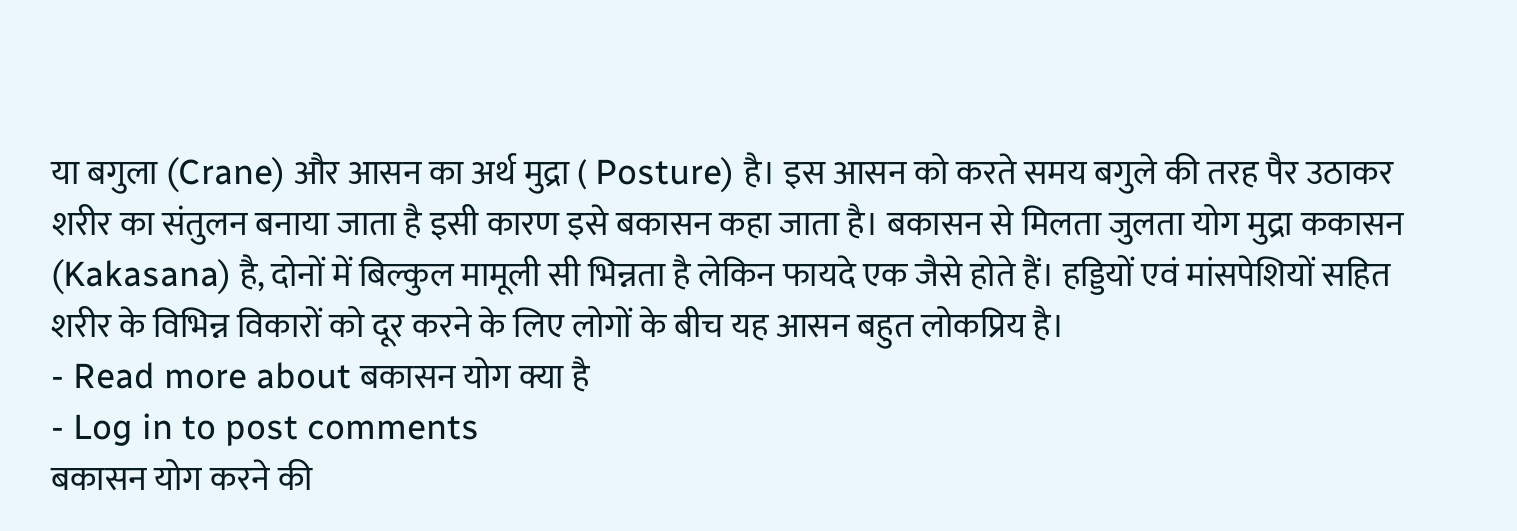या बगुला (Crane) और आसन का अर्थ मुद्रा ( Posture) है। इस आसन को करते समय बगुले की तरह पैर उठाकर शरीर का संतुलन बनाया जाता है इसी कारण इसे बकासन कहा जाता है। बकासन से मिलता जुलता योग मुद्रा ककासन (Kakasana) है, दोनों में बिल्कुल मामूली सी भिन्नता है लेकिन फायदे एक जैसे होते हैं। हड्डियों एवं मांसपेशियों सहित शरीर के विभिन्न विकारों को दूर करने के लिए लोगों के बीच यह आसन बहुत लोकप्रिय है।
- Read more about बकासन योग क्या है
- Log in to post comments
बकासन योग करने की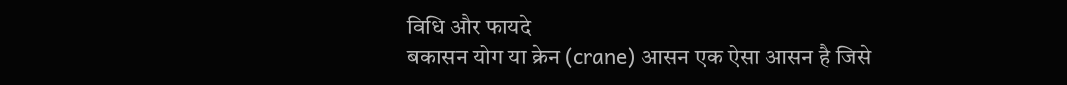विधि और फायदे
बकासन योग या क्रेन (crane) आसन एक ऐसा आसन है जिसे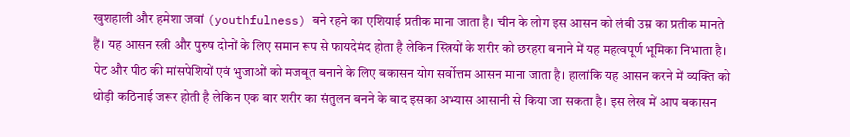खुशहाली और हमेशा जवां (youthfulness) बने रहने का एशियाई प्रतीक माना जाता है। चीन के लोग इस आसन को लंबी उम्र का प्रतीक मानते हैं। यह आसन स्त्री और पुरुष दोनों के लिए समान रूप से फायदेमंद होता है लेकिन स्त्रियों के शरीर को छरहरा बनाने में यह महत्वपूर्ण भूमिका निभाता है। पेट और पीठ की मांसपेशियों एवं भुजाओं को मजबूत बनाने के लिए बकासन योग सर्वोत्तम आसन माना जाता है। हालांकि यह आसन करने में व्यक्ति को थोड़ी कठिनाई जरूर होती है लेकिन एक बार शरीर का संतुलन बनने के बाद इसका अभ्यास आसानी से किया जा सकता है। इस लेख में आप बकासन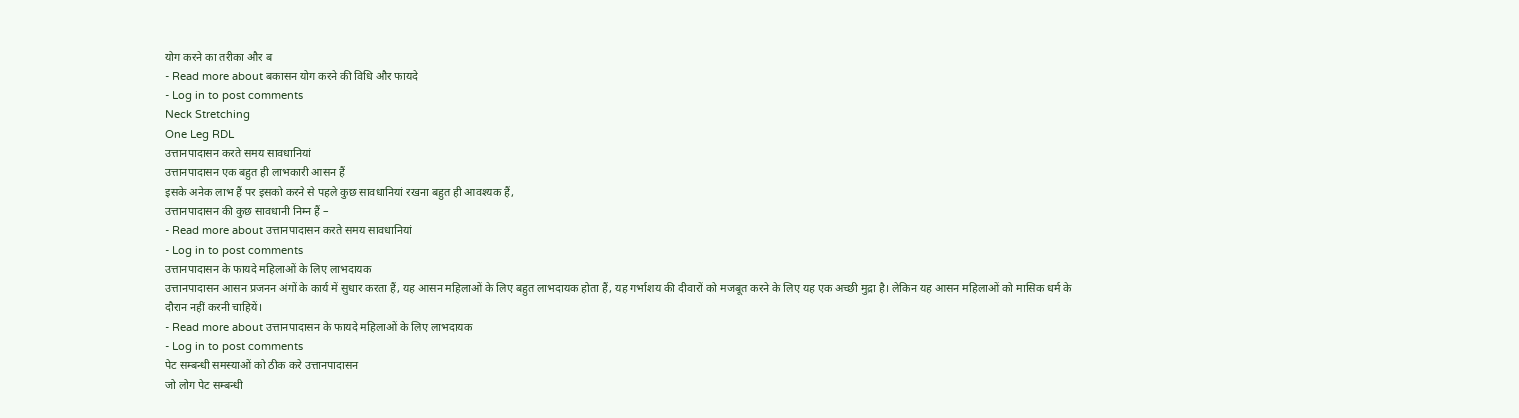योग करने का तरीका और ब
- Read more about बकासन योग करने की विधि और फायदे
- Log in to post comments
Neck Stretching
One Leg RDL
उत्तानपादासन करते समय सावधानियां
उत्तानपादासन एक बहुत ही लाभकारी आसन हैं
इसके अनेक लाभ हैं पर इसको करने से पहले कुछ सावधानियां रखना बहुत ही आवश्यक हैं,
उत्तानपादासन की कुछ सावधानी निम्न हैं –
- Read more about उत्तानपादासन करते समय सावधानियां
- Log in to post comments
उत्तानपादासन के फायदे महिलाओं के लिए लाभदायक
उत्तानपादासन आसन प्रजनन अंगों के कार्य में सुधार करता हैं, यह आसन महिलाओं के लिए बहुत लाभदायक होता हैं, यह गर्भाशय की दीवारों को मजबूत करने के लिए यह एक अच्छी मुद्रा है। लेकिन यह आसन महिलाओं को मासिक धर्म के दौरान नहीं करनी चाहियें।
- Read more about उत्तानपादासन के फायदे महिलाओं के लिए लाभदायक
- Log in to post comments
पेट सम्बन्धी समस्याओं को ठीक करे उत्तानपादासन
जो लोग पेट सम्बन्धी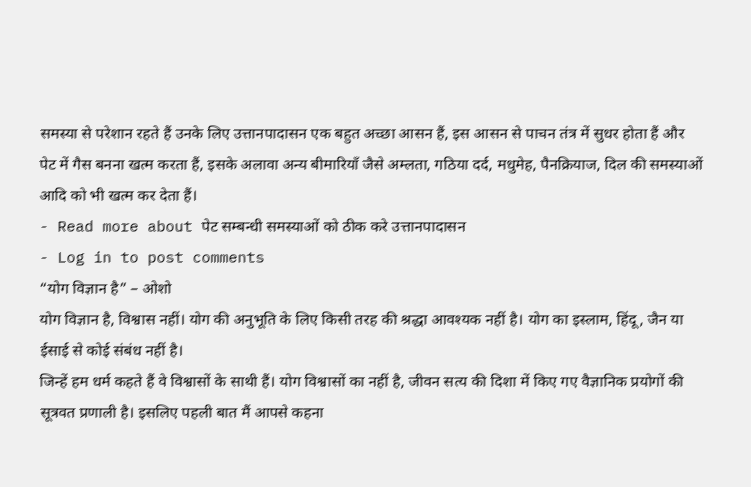समस्या से परेशान रहते हैं उनके लिए उत्तानपादासन एक बहुत अच्छा आसन हैं, इस आसन से पाचन तंत्र में सुधर होता हैं और पेट में गैस बनना खत्म करता हैं, इसके अलावा अन्य बीमारियाँ जैसे अम्लता, गठिया दर्द, मधुमेह, पैनक्रियाज, दिल की समस्याओं आदि को भी खत्म कर देता हैं।
- Read more about पेट सम्बन्धी समस्याओं को ठीक करे उत्तानपादासन
- Log in to post comments
“योग विज्ञान है” – ओशो
योग विज्ञान है, विश्वास नहीं। योग की अनुभूति के लिए किसी तरह की श्रद्धा आवश्यक नहीं है। योग का इस्लाम, हिंदू, जैन या ईसाई से कोई संबंध नहीं है।
जिन्हें हम धर्म कहते हैं वे विश्वासों के साथी हैं। योग विश्वासों का नहीं है, जीवन सत्य की दिशा में किए गए वैज्ञानिक प्रयोगों की सूत्रवत प्रणाली है। इसलिए पहली बात मैं आपसे कहना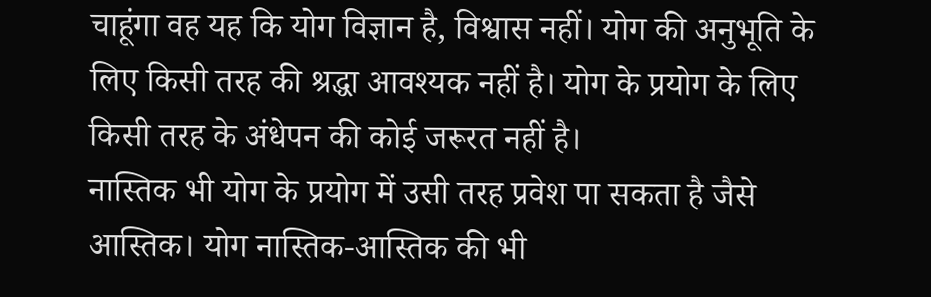चाहूंगा वह यह कि योग विज्ञान है, विश्वास नहीं। योग की अनुभूति के लिए किसी तरह की श्रद्धा आवश्यक नहीं है। योग के प्रयोग के लिए किसी तरह के अंधेपन की कोई जरूरत नहीं है।
नास्तिक भी योग के प्रयोग में उसी तरह प्रवेश पा सकता है जैसे आस्तिक। योग नास्तिक-आस्तिक की भी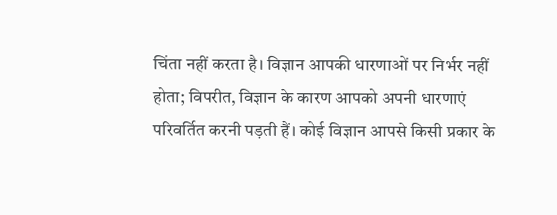चिंता नहीं करता है। विज्ञान आपकी धारणाओं पर निर्भर नहीं होता; विपरीत, विज्ञान के कारण आपको अपनी धारणाएं परिवर्तित करनी पड़ती हैं। कोई विज्ञान आपसे किसी प्रकार के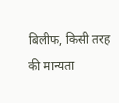बिलीफ, किसी तरह की मान्यता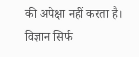की अपेक्षा नहीं करता है। विज्ञान सिर्फ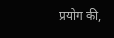प्रयोग की,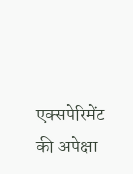एक्सपेरिमेंट की अपेक्षा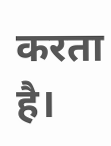करता है।